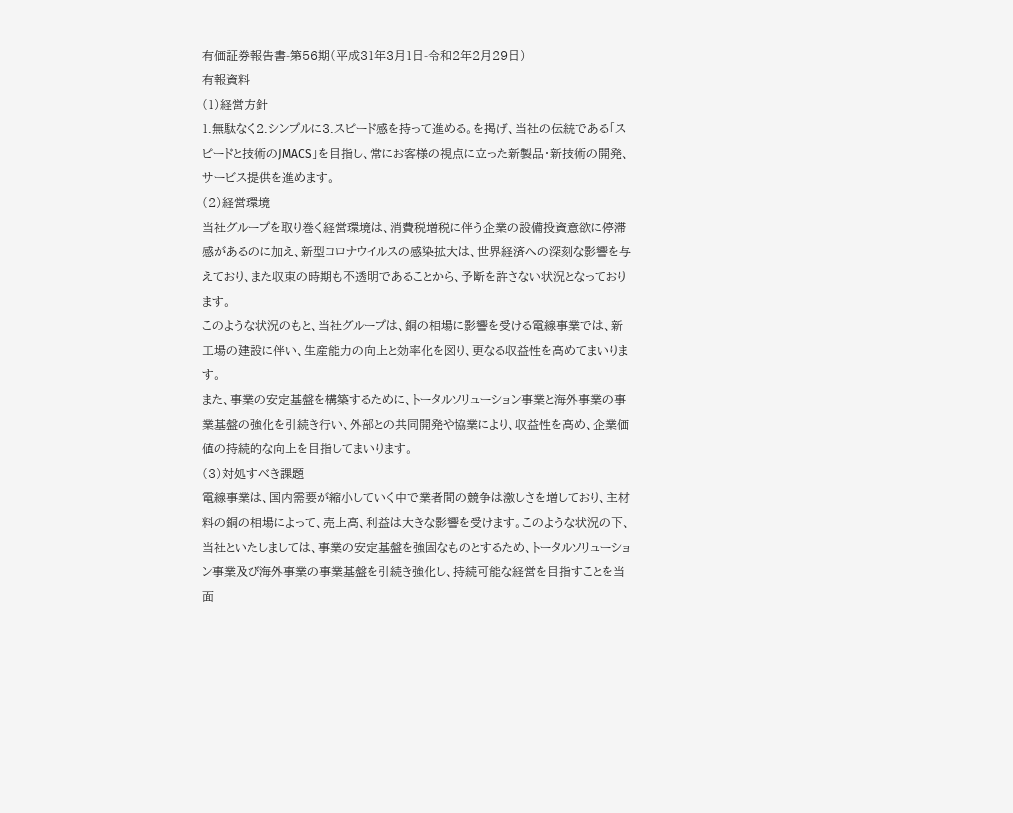有価証券報告書-第56期(平成31年3月1日-令和2年2月29日)
有報資料
(1)経営方針
1.無駄なく2.シンプルに3.スピード感を持って進める。を掲げ、当社の伝統である「スピードと技術のJMACS」を目指し、常にお客様の視点に立った新製品・新技術の開発、サービス提供を進めます。
(2)経営環境
当社グループを取り巻く経営環境は、消費税増税に伴う企業の設備投資意欲に停滞感があるのに加え、新型コロナウイルスの感染拡大は、世界経済への深刻な影響を与えており、また収束の時期も不透明であることから、予断を許さない状況となっております。
このような状況のもと、当社グループは、銅の相場に影響を受ける電線事業では、新工場の建設に伴い、生産能力の向上と効率化を図り、更なる収益性を高めてまいります。
また、事業の安定基盤を構築するために、トータルソリューション事業と海外事業の事業基盤の強化を引続き行い、外部との共同開発や協業により、収益性を高め、企業価値の持続的な向上を目指してまいります。
(3)対処すべき課題
電線事業は、国内需要が縮小していく中で業者間の競争は激しさを増しており、主材料の銅の相場によって、売上高、利益は大きな影響を受けます。このような状況の下、当社といたしましては、事業の安定基盤を強固なものとするため、トータルソリューション事業及び海外事業の事業基盤を引続き強化し、持続可能な経営を目指すことを当面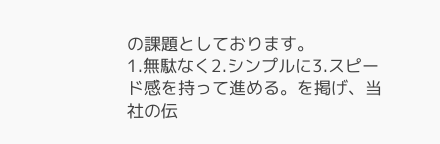の課題としております。
1.無駄なく2.シンプルに3.スピード感を持って進める。を掲げ、当社の伝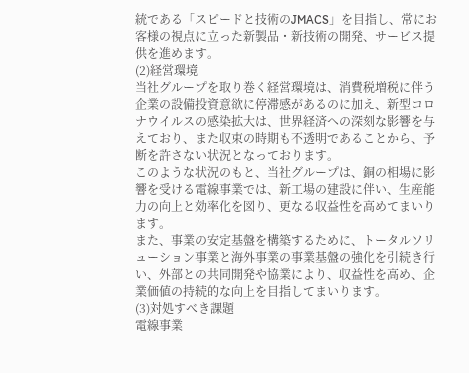統である「スピードと技術のJMACS」を目指し、常にお客様の視点に立った新製品・新技術の開発、サービス提供を進めます。
(2)経営環境
当社グループを取り巻く経営環境は、消費税増税に伴う企業の設備投資意欲に停滞感があるのに加え、新型コロナウイルスの感染拡大は、世界経済への深刻な影響を与えており、また収束の時期も不透明であることから、予断を許さない状況となっております。
このような状況のもと、当社グループは、銅の相場に影響を受ける電線事業では、新工場の建設に伴い、生産能力の向上と効率化を図り、更なる収益性を高めてまいります。
また、事業の安定基盤を構築するために、トータルソリューション事業と海外事業の事業基盤の強化を引続き行い、外部との共同開発や協業により、収益性を高め、企業価値の持続的な向上を目指してまいります。
(3)対処すべき課題
電線事業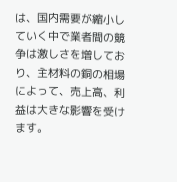は、国内需要が縮小していく中で業者間の競争は激しさを増しており、主材料の銅の相場によって、売上高、利益は大きな影響を受けます。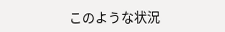このような状況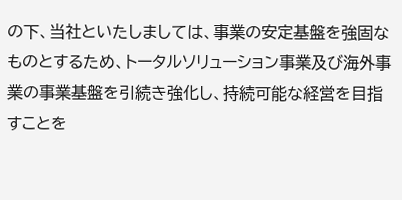の下、当社といたしましては、事業の安定基盤を強固なものとするため、トータルソリューション事業及び海外事業の事業基盤を引続き強化し、持続可能な経営を目指すことを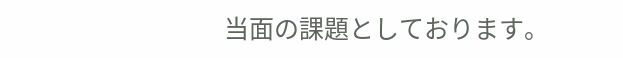当面の課題としております。